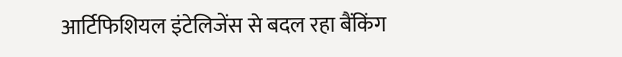आर्टिफिशियल इंटेलिजेंस से बदल रहा बैंकिंग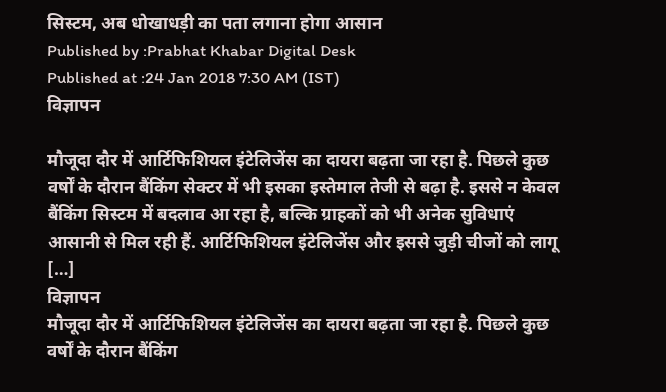सिस्टम, अब धोखाधड़ी का पता लगाना होगा आसान
Published by :Prabhat Khabar Digital Desk
Published at :24 Jan 2018 7:30 AM (IST)
विज्ञापन

मौजूदा दौर में आर्टिफिशियल इंटेलिजेंस का दायरा बढ़ता जा रहा है. पिछले कुछ वर्षों के दौरान बैंकिंग सेक्टर में भी इसका इस्तेमाल तेजी से बढ़ा है. इससे न केवल बैंकिंग सिस्टम में बदलाव आ रहा है, बल्कि ग्राहकों को भी अनेक सुविधाएं आसानी से मिल रही हैं. आर्टिफिशियल इंटेलिजेंस और इससे जुड़ी चीजों को लागू […]
विज्ञापन
मौजूदा दौर में आर्टिफिशियल इंटेलिजेंस का दायरा बढ़ता जा रहा है. पिछले कुछ वर्षों के दौरान बैंकिंग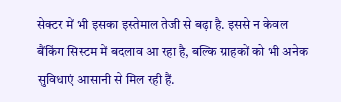सेक्टर में भी इसका इस्तेमाल तेजी से बढ़ा है. इससे न केवल बैंकिंग सिस्टम में बदलाव आ रहा है, बल्कि ग्राहकों को भी अनेक सुविधाएं आसानी से मिल रही हैं.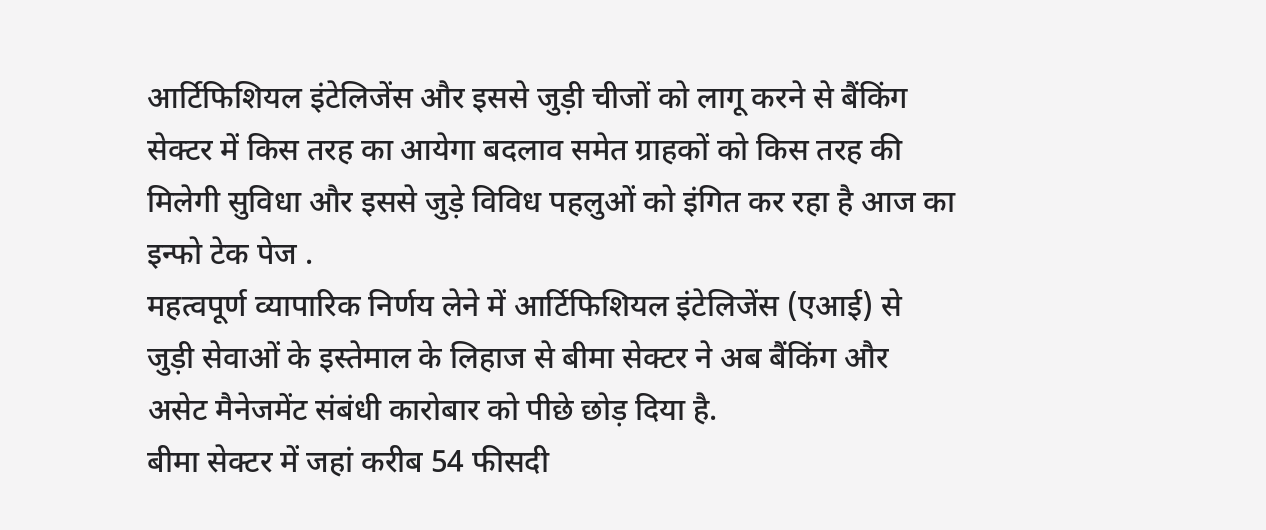आर्टिफिशियल इंटेलिजेंस और इससे जुड़ी चीजों को लागू करने से बैंकिंग सेक्टर में किस तरह का आयेगा बदलाव समेत ग्राहकों को किस तरह की मिलेगी सुविधा और इससे जुड़े विविध पहलुओं को इंगित कर रहा है आज का इन्फो टेक पेज .
महत्वपूर्ण व्यापारिक निर्णय लेने में आर्टिफिशियल इंटेलिजेंस (एआई) से जुड़ी सेवाओं के इस्तेमाल के लिहाज से बीमा सेक्टर ने अब बैंकिंग और असेट मैनेजमेंट संबंधी कारोबार को पीछे छोड़ दिया है.
बीमा सेक्टर में जहां करीब 54 फीसदी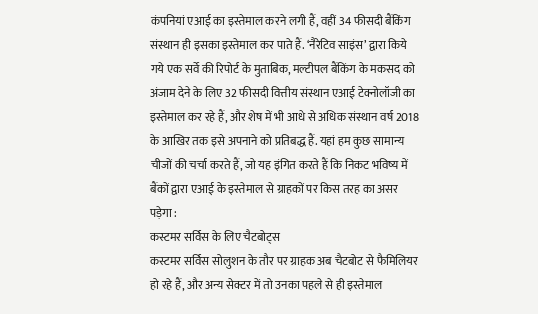कंपनियां एआई का इस्तेमाल करने लगी हैं, वहीं 34 फीसदी बैंकिंग संस्थान ही इसका इस्तेमाल कर पाते हैं. ‘नैरेटिव साइंस’ द्वारा किये गये एक सर्वे की रिपोर्ट के मुताबिक, मल्टीपल बैंकिंग के मकसद को अंजाम देने के लिए 32 फीसदी वित्तीय संस्थान एआई टेक्नोलॉजी का इस्तेमाल कर रहे हैं, और शेष में भी आधे से अधिक संस्थान वर्ष 2018 के आखिर तक इसे अपनाने को प्रतिबद्ध हैं. यहां हम कुछ सामान्य चीजों की चर्चा करते हैं, जो यह इंगित करते हैं कि निकट भविष्य में बैंकों द्वारा एआई के इस्तेमाल से ग्राहकों पर किस तरह का असर पड़ेगा :
कस्टमर सर्विस के लिए चैटबोट्स
कस्टमर सर्विस सोलुशन के तौर पर ग्राहक अब चैटबोट से फैमिलियर हो रहे हैं, और अन्य सेक्टर में तो उनका पहले से ही इस्तेमाल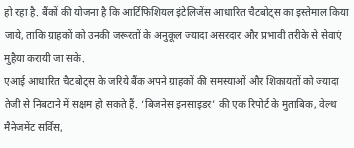हो रहा है. बैंकों की योजना है कि आर्टिफिशियल इंटेलिजेंस आधारित चैटबोट्स का इस्तेमाल किया जाये, ताकि ग्राहकों को उनकी जरूरतों के अनुकूल ज्यादा असरदार और प्रभावी तरीके से सेवाएं मुहैया करायी जा सके.
एआई आधारित चैटबोट्स के जरिये बैंक अपने ग्राहकों की समस्याओं और शिकायतों को ज्यादा तेजी से निबटाने में सक्षम हो सकते हैं. ‘बिजनेस इनसाइडर’ की एक रिपोर्ट के मुताबिक, वेल्थ मैनेजमेंट सर्विस,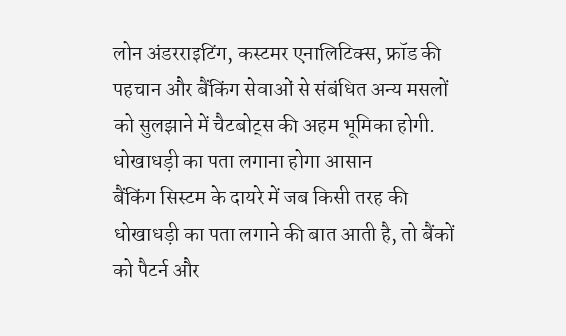लोन अंडरराइटिंग, कस्टमर एनालिटिक्स, फ्रॉड की पहचान और बैंकिंग सेवाओं से संबंधित अन्य मसलों को सुलझाने में चैटबोट्स की अहम भूमिका होगी.
धोखाधड़ी का पता लगाना होगा आसान
बैंकिंग सिस्टम के दायरे में जब किसी तरह की धोखाधड़ी का पता लगाने की बात आती है, तो बैंकों को पैटर्न और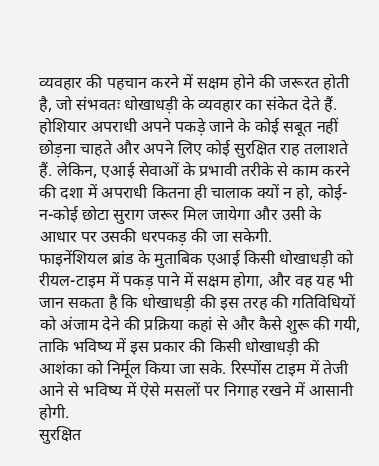व्यवहार की पहचान करने में सक्षम होने की जरूरत होती है, जो संभवतः धोखाधड़ी के व्यवहार का संकेत देते हैं. होशियार अपराधी अपने पकड़े जाने के कोई सबूत नहीं छोड़ना चाहते और अपने लिए कोई सुरक्षित राह तलाशते हैं. लेकिन, एआई सेवाओं के प्रभावी तरीके से काम करने की दशा में अपराधी कितना ही चालाक क्यों न हो, कोई-न-कोई छोटा सुराग जरूर मिल जायेगा और उसी के आधार पर उसकी धरपकड़ की जा सकेगी.
फाइनेंशियल ब्रांड के मुताबिक एआई किसी धोखाधड़ी को रीयल-टाइम में पकड़ पाने में सक्षम होगा, और वह यह भी जान सकता है कि धोखाधड़ी की इस तरह की गतिविधियों को अंजाम देने की प्रक्रिया कहां से और कैसे शुरू की गयी, ताकि भविष्य में इस प्रकार की किसी धोखाधड़ी की आशंका को निर्मूल किया जा सके. रिस्पोंस टाइम में तेजी आने से भविष्य में ऐसे मसलों पर निगाह रखने में आसानी होगी.
सुरक्षित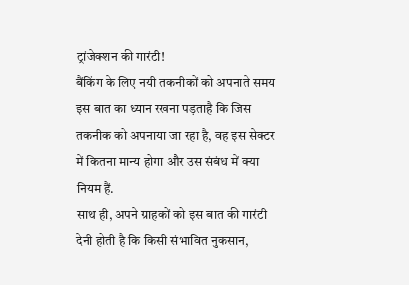ट्रांजेक्शन की गारंटी!
बैंकिंग के लिए नयी तकनीकों को अपनाते समय इस बात का ध्यान रखना पड़ताहै कि जिस तकनीक को अपनाया जा रहा है, वह इस सेक्टर में कितना मान्य होगा और उस संबंध में क्या नियम हैं.
साथ ही, अपने ग्राहकों को इस बात की गारंटी देनी होती है कि किसी संभावित नुकसान,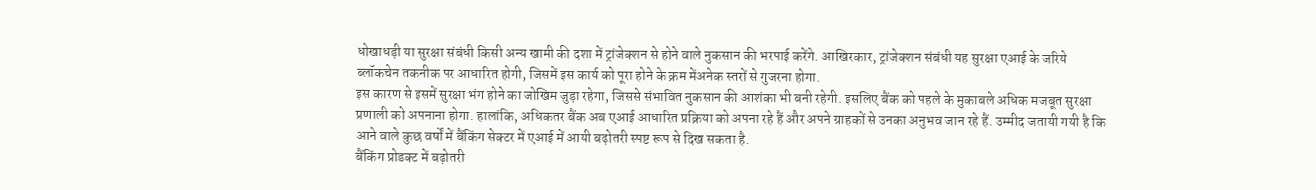धोखाधड़ी या सुरक्षा संबंधी किसी अन्य खामी की दशा में ट्रांजेक्शन से होने वाले नुकसान की भरपाई करेंगे. आखिरकार, ट्रांजेक्शन संबंधी यह सुरक्षा एआई के जरिये ब्लॉकचेन तकनीक पर आधारित होगी, जिसमें इस कार्य को पूरा होने के क्रम मेंअनेक स्तरों से गुजरना होगा.
इस कारण से इसमें सुरक्षा भंग होने का जोखिम जुड़ा रहेगा, जिससे संभावित नुकसान की आशंका भी बनी रहेगी. इसलिए बैंक को पहले के मुकाबले अधिक मजबूत सुरक्षा प्रणाली को अपनाना होगा. हालांकि, अधिकतर बैंक अब एआई आधारित प्रक्रिया को अपना रहे हैं और अपने ग्राहकों से उनका अनुभव जान रहे हैं. उम्मीद जतायी गयी है कि आने वाले कुछ वर्षों में बैंकिंग सेक्टर में एआई में आयी बढ़ोतरी स्पष्ट रूप से दिख सकता है.
बैंकिंग प्रोडक्ट में बढ़ोतरी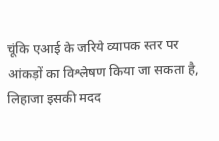चूंकि एआई के जरिये व्यापक स्तर पर आंकड़ों का विश्लेषण किया जा सकता है, लिहाजा इसकी मदद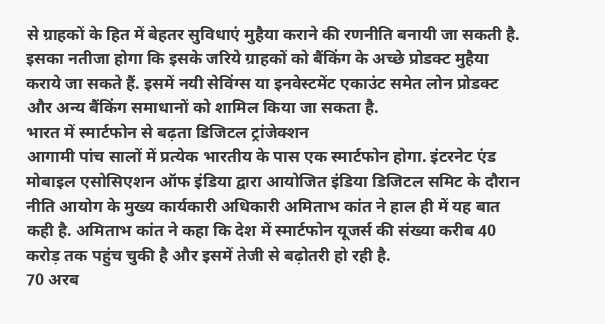से ग्राहकों के हित में बेहतर सुविधाएं मुहैया कराने की रणनीति बनायी जा सकती है. इसका नतीजा होगा कि इसके जरिये ग्राहकों को बैंकिंग के अच्छे प्रोडक्ट मुहैया कराये जा सकते हैं. इसमें नयी सेविंग्स या इनवेस्टमेंट एकाउंट समेत लोन प्रोडक्ट और अन्य बैंकिंग समाधानों को शामिल किया जा सकता है.
भारत में स्मार्टफोन से बढ़ता डिजिटल ट्रांजेक्शन
आगामी पांच सालों में प्रत्येक भारतीय के पास एक स्मार्टफोन होगा. इंटरनेट एंड मोबाइल एसोसिएशन ऑफ इंडिया द्वारा आयोजित इंडिया डिजिटल समिट के दौरान नीति आयोग के मुख्य कार्यकारी अधिकारी अमिताभ कांत ने हाल ही में यह बात कही है. अमिताभ कांत ने कहा कि देश में स्मार्टफोन यूजर्स की संख्या करीब 40 करोड़ तक पहुंच चुकी है और इसमें तेजी से बढ़ोतरी हो रही है.
70 अरब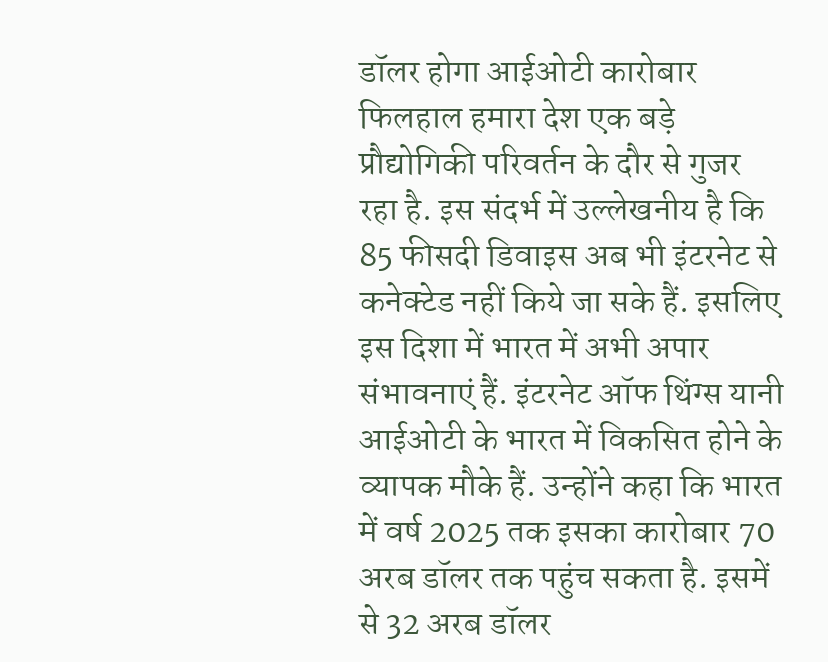डॉलर होगा आईओटी कारोबार
फिलहाल हमारा देश एक बड़े प्रौद्योगिकी परिवर्तन के दौर से गुजर रहा है. इस संदर्भ में उल्लेखनीय है कि 85 फीसदी डिवाइस अब भी इंटरनेट से कनेक्टेड नहीं किये जा सके हैं. इसलिए इस दिशा में भारत में अभी अपार संभावनाएं हैं. इंटरनेट ऑफ थिंग्स यानी आईओटी के भारत में विकसित होने के व्यापक मौके हैं. उन्होंने कहा कि भारत में वर्ष 2025 तक इसका कारोबार 70 अरब डॉलर तक पहुंच सकता है. इसमें से 32 अरब डॉलर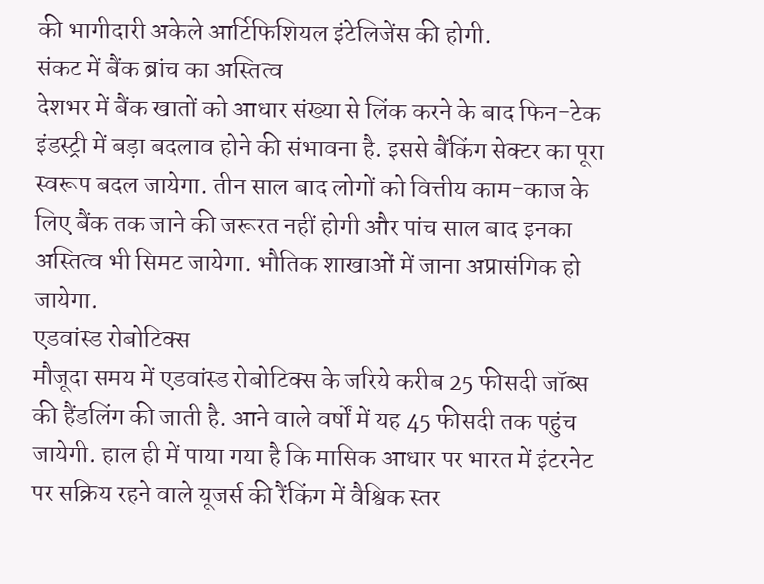की भागीदारी अकेले आर्टिफिशियल इंटेलिजेंस की होगी.
संकट में बैंक ब्रांच का अस्तित्व
देशभर में बैंक खातों को आधार संख्या से लिंक करने के बाद फिन-टेक इंडस्ट्री में बड़ा बदलाव होने की संभावना है. इससे बैंकिंग सेक्टर का पूरा स्वरूप बदल जायेगा. तीन साल बाद लोगों को वित्तीय काम-काज के लिए बैंक तक जाने की जरूरत नहीं होगी और पांच साल बाद इनका अस्तित्व भी सिमट जायेगा. भौतिक शाखाओं में जाना अप्रासंगिक हो जायेगा.
एडवांस्ड रोबोटिक्स
मौजूदा समय में एडवांस्ड रोबोटिक्स के जरिये करीब 25 फीसदी जॉब्स की हैंडलिंग की जाती है. आने वाले वर्षों में यह 45 फीसदी तक पहुंच जायेगी. हाल ही में पाया गया है कि मासिक आधार पर भारत में इंटरनेट पर सक्रिय रहने वाले यूजर्स की रैंकिंग में वैश्विक स्तर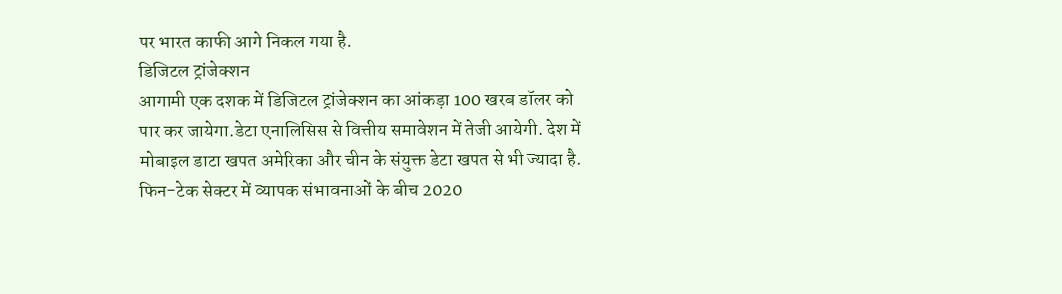पर भारत काफी आगे निकल गया है.
डिजिटल ट्रांजेक्शन
आगामी एक दशक में डिजिटल ट्रांजेक्शन का आंकड़ा 100 खरब डॉलर को पार कर जायेगा.डेटा एनालिसिस से वित्तीय समावेशन में तेजी आयेगी. देश में मोबाइल डाटा खपत अमेरिका और चीन के संयुक्त डेटा खपत से भी ज्यादा है. फिन-टेक सेक्टर में व्यापक संभावनाओं के बीच 2020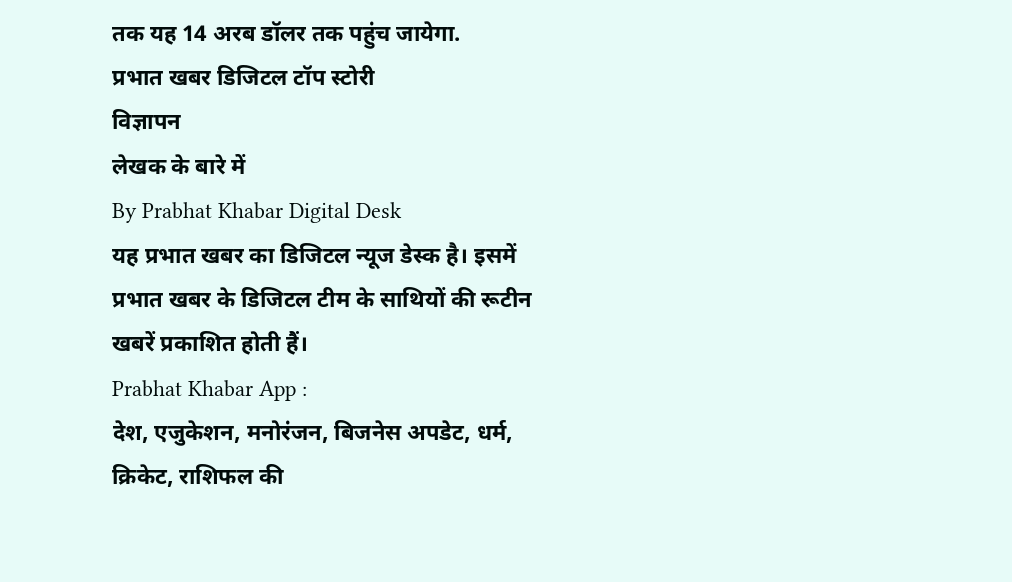तक यह 14 अरब डॉलर तक पहुंच जायेगा.
प्रभात खबर डिजिटल टॉप स्टोरी
विज्ञापन
लेखक के बारे में
By Prabhat Khabar Digital Desk
यह प्रभात खबर का डिजिटल न्यूज डेस्क है। इसमें प्रभात खबर के डिजिटल टीम के साथियों की रूटीन खबरें प्रकाशित होती हैं।
Prabhat Khabar App :
देश, एजुकेशन, मनोरंजन, बिजनेस अपडेट, धर्म, क्रिकेट, राशिफल की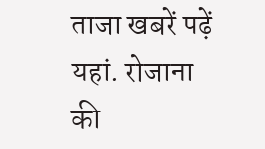ताजा खबरें पढ़ें यहां. रोजाना की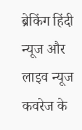ब्रेकिंग हिंदी न्यूज और लाइव न्यूज कवरेज के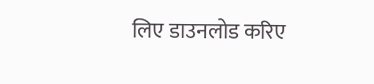लिए डाउनलोड करिए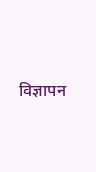विज्ञापन